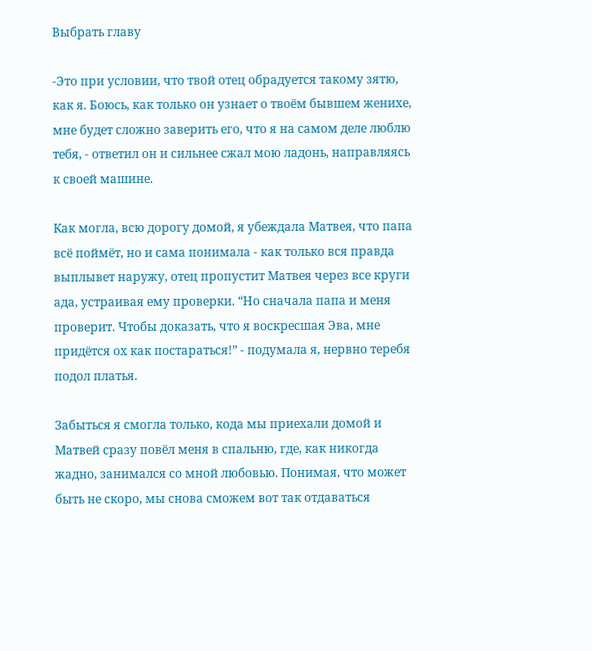Выбрать главу

-Это при условии, что твой отец обрадуется такому зятю, как я. Боюсь, как только он узнает о твоём бывшем женихе, мне будет сложно заверить его, что я на самом деле люблю тебя, - ответил он и сильнее сжал мою ладонь, направляясь к своей машине.

Как могла, всю дорогу домой, я убеждала Матвея, что папа всё поймёт, но и сама понимала - как только вся правда выплывет наружу, отец пропустит Матвея через все круги ада, устраивая ему проверки. “Но сначала папа и меня проверит. Чтобы доказать, что я воскресшая Эва, мне придётся ох как постараться!” - подумала я, нервно теребя подол платья.

Забыться я смогла только, кода мы приехали домой и Матвей сразу повёл меня в спальню, где, как никогда жадно, занимался со мной любовью. Понимая, что может быть не скоро, мы снова сможем вот так отдаваться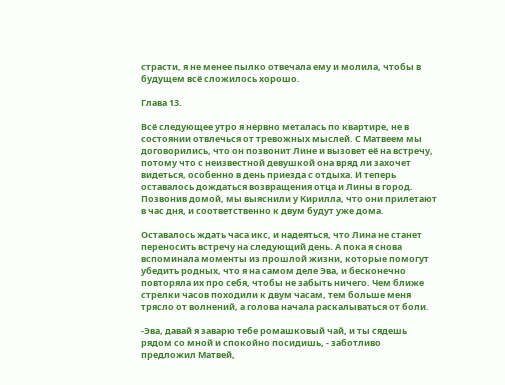страсти, я не менее пылко отвечала ему и молила, чтобы в будущем всё сложилось хорошо.

Глава 13.

Всё следующее утро я нервно металась по квартире, не в состоянии отвлечься от тревожных мыслей. С Матвеем мы договорились, что он позвонит Лине и вызовет её на встречу, потому что с неизвестной девушкой она вряд ли захочет видеться, особенно в день приезда с отдыха. И теперь оставалось дождаться возвращения отца и Лины в город. Позвонив домой, мы выяснили у Кирилла, что они прилетают в час дня, и соответственно к двум будут уже дома.

Оставалось ждать часа икс, и надеяться, что Лина не станет переносить встречу на следующий день. А пока я снова вспоминала моменты из прошлой жизни, которые помогут убедить родных, что я на самом деле Эва, и бесконечно повторяла их про себя, чтобы не забыть ничего. Чем ближе стрелки часов походили к двум часам, тем больше меня трясло от волнений, а голова начала раскалываться от боли.

-Эва, давай я заварю тебе ромашковый чай, и ты сядешь рядом со мной и спокойно посидишь, - заботливо предложил Матвей,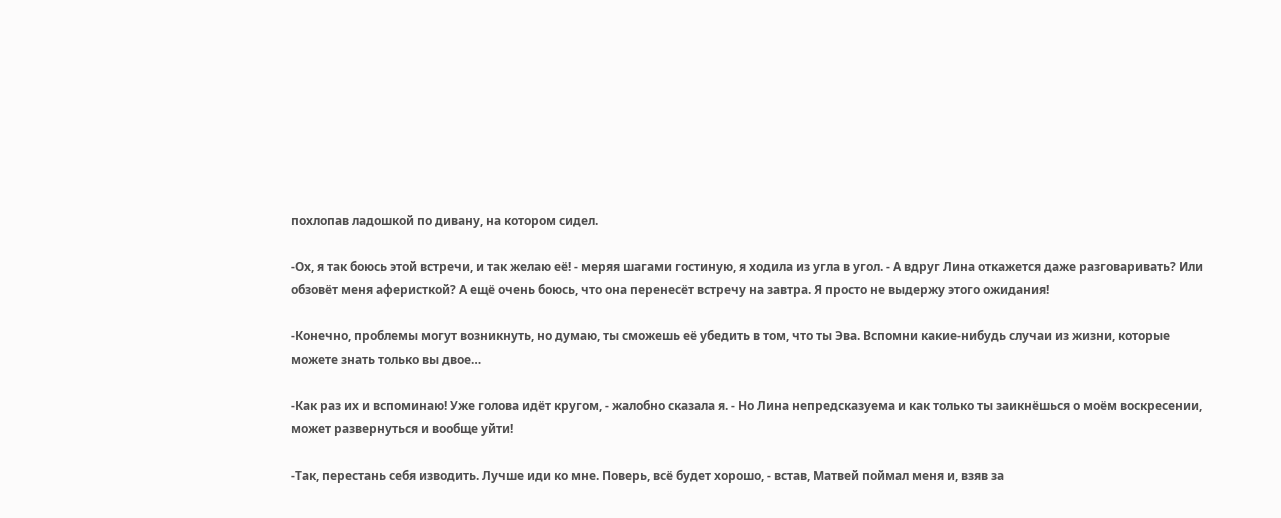похлопав ладошкой по дивану, на котором сидел.

-Ох, я так боюсь этой встречи, и так желаю её! - меряя шагами гостиную, я ходила из угла в угол. - А вдруг Лина откажется даже разговаривать? Или обзовёт меня аферисткой? А ещё очень боюсь, что она перенесёт встречу на завтра. Я просто не выдержу этого ожидания!

-Конечно, проблемы могут возникнуть, но думаю, ты сможешь её убедить в том, что ты Эва. Вспомни какие-нибудь случаи из жизни, которые можете знать только вы двое…

-Как раз их и вспоминаю! Уже голова идёт кругом, - жалобно сказала я. - Но Лина непредсказуема и как только ты заикнёшься о моём воскресении, может развернуться и вообще уйти!

-Так, перестань себя изводить. Лучше иди ко мне. Поверь, всё будет хорошо, - встав, Матвей поймал меня и, взяв за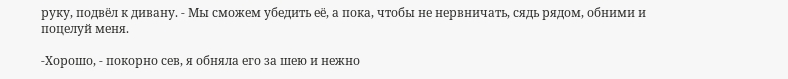руку, подвёл к дивану. - Мы сможем убедить её, а пока, чтобы не нервничать, сядь рядом, обними и поцелуй меня.

-Хорошо, - покорно сев, я обняла его за шею и нежно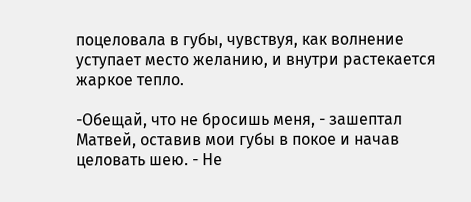поцеловала в губы, чувствуя, как волнение уступает место желанию, и внутри растекается жаркое тепло.

-Обещай, что не бросишь меня, - зашептал Матвей, оставив мои губы в покое и начав целовать шею. - Не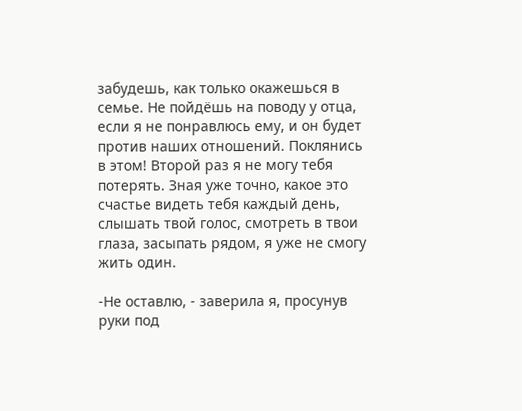забудешь, как только окажешься в семье. Не пойдёшь на поводу у отца, если я не понравлюсь ему, и он будет против наших отношений. Поклянись в этом! Второй раз я не могу тебя потерять. Зная уже точно, какое это счастье видеть тебя каждый день, слышать твой голос, смотреть в твои глаза, засыпать рядом, я уже не смогу жить один.

-Не оставлю, - заверила я, просунув руки под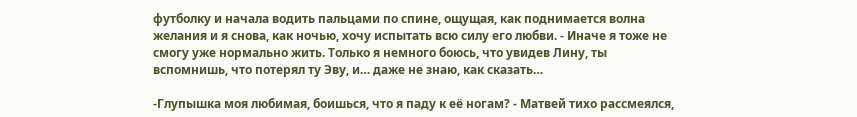футболку и начала водить пальцами по спине, ощущая, как поднимается волна желания и я снова, как ночью, хочу испытать всю силу его любви. - Иначе я тоже не смогу уже нормально жить. Только я немного боюсь, что увидев Лину, ты вспомнишь, что потерял ту Эву, и… даже не знаю, как сказать…

-Глупышка моя любимая, боишься, что я паду к её ногам? - Матвей тихо рассмеялся,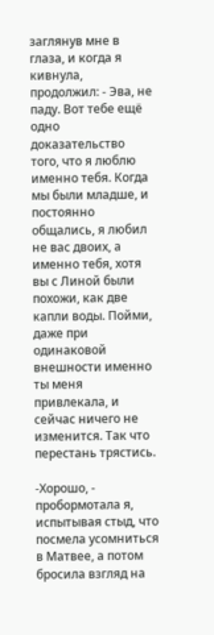заглянув мне в глаза, и когда я кивнула, продолжил: - Эва, не паду. Вот тебе ещё одно доказательство того, что я люблю именно тебя. Когда мы были младше, и постоянно общались, я любил не вас двоих, а именно тебя, хотя вы с Линой были похожи, как две капли воды. Пойми, даже при одинаковой внешности именно ты меня привлекала, и сейчас ничего не изменится. Так что перестань трястись.

-Хорошо, - пробормотала я, испытывая стыд, что посмела усомниться в Матвее, а потом бросила взгляд на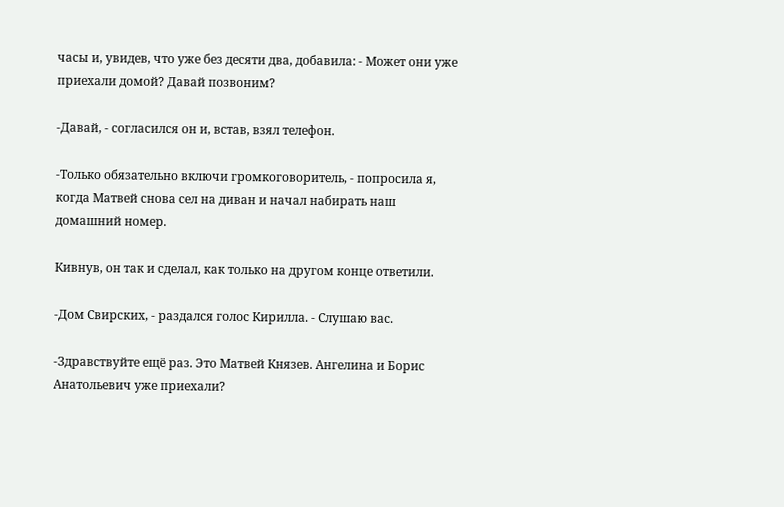часы и, увидев, что уже без десяти два, добавила: - Может они уже приехали домой? Давай позвоним?

-Давай, - согласился он и, встав, взял телефон.

-Только обязательно включи громкоговоритель, - попросила я, когда Матвей снова сел на диван и начал набирать наш домашний номер.

Кивнув, он так и сделал, как только на другом конце ответили.

-Дом Свирских, - раздался голос Кирилла. - Слушаю вас.

-Здравствуйте ещё раз. Это Матвей Князев. Ангелина и Борис Анатольевич уже приехали?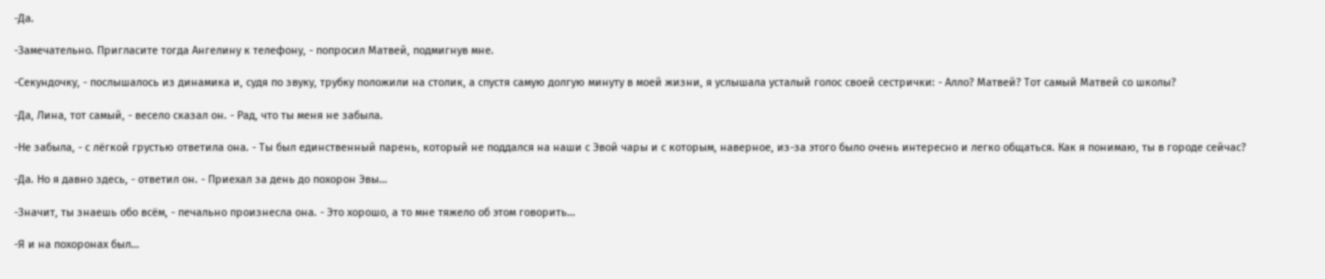-Да.

-Замечательно. Пригласите тогда Ангелину к телефону, - попросил Матвей, подмигнув мне.

-Секундочку, - послышалось из динамика и, судя по звуку, трубку положили на столик, а спустя самую долгую минуту в моей жизни, я услышала усталый голос своей сестрички: - Алло? Матвей? Тот самый Матвей со школы?

-Да, Лина, тот самый, - весело сказал он. - Рад, что ты меня не забыла.

-Не забыла, - с лёгкой грустью ответила она. - Ты был единственный парень, который не поддался на наши с Эвой чары и с которым, наверное, из-за этого было очень интересно и легко общаться. Как я понимаю, ты в городе сейчас?

-Да. Но я давно здесь, - ответил он. - Приехал за день до похорон Эвы…

-Значит, ты знаешь обо всём, - печально произнесла она. - Это хорошо, а то мне тяжело об этом говорить…

-Я и на похоронах был…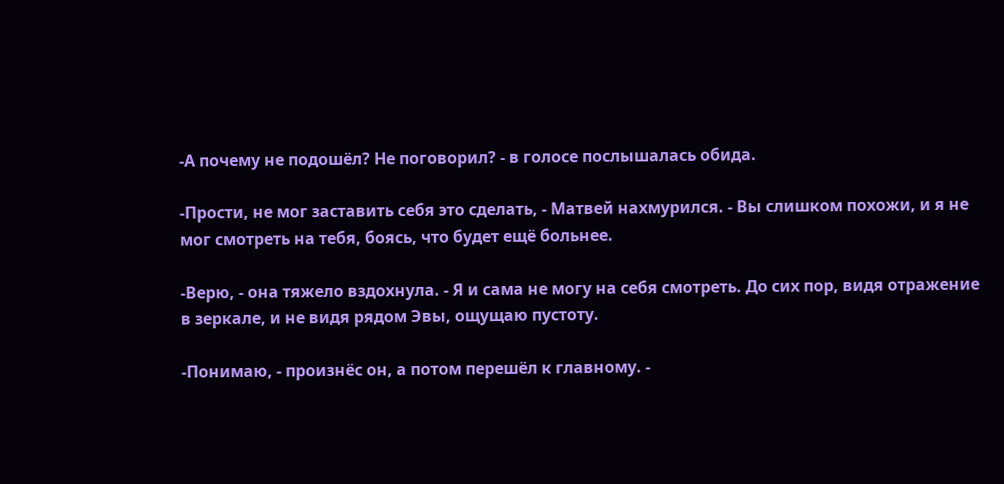-А почему не подошёл? Не поговорил? - в голосе послышалась обида.

-Прости, не мог заставить себя это сделать, - Матвей нахмурился. - Вы слишком похожи, и я не мог смотреть на тебя, боясь, что будет ещё больнее.

-Верю, - она тяжело вздохнула. - Я и сама не могу на себя смотреть. До сих пор, видя отражение в зеркале, и не видя рядом Эвы, ощущаю пустоту.

-Понимаю, - произнёс он, а потом перешёл к главному. -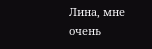Лина, мне очень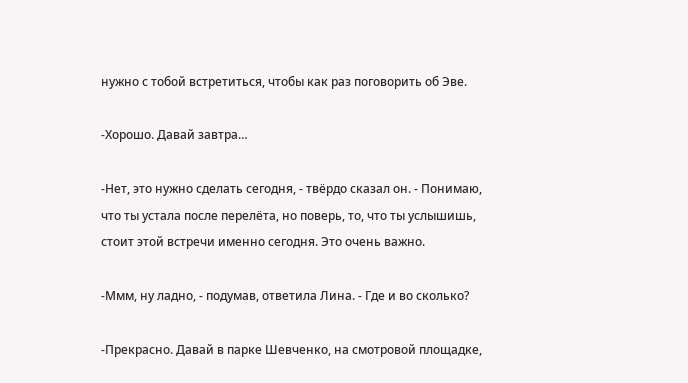нужно с тобой встретиться, чтобы как раз поговорить об Эве.

-Хорошо. Давай завтра…

-Нет, это нужно сделать сегодня, - твёрдо сказал он. - Понимаю, что ты устала после перелёта, но поверь, то, что ты услышишь, стоит этой встречи именно сегодня. Это очень важно.

-Ммм, ну ладно, - подумав, ответила Лина. - Где и во сколько?

-Прекрасно. Давай в парке Шевченко, на смотровой площадке,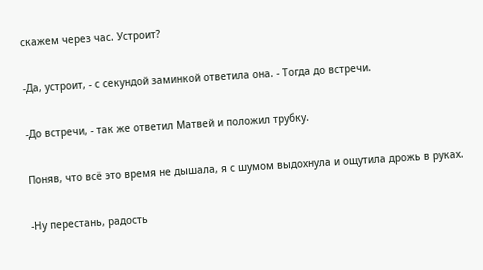скажем через час. Устроит?

-Да, устроит, - с секундой заминкой ответила она. - Тогда до встречи.

-До встречи, - так же ответил Матвей и положил трубку.

Поняв, что всё это время не дышала, я с шумом выдохнула и ощутила дрожь в руках.

-Ну перестань, радость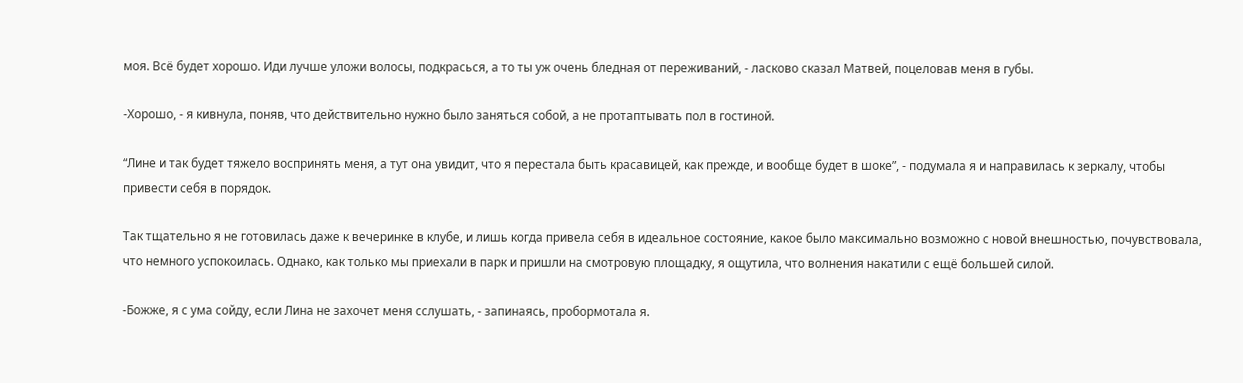моя. Всё будет хорошо. Иди лучше уложи волосы, подкрасься, а то ты уж очень бледная от переживаний, - ласково сказал Матвей, поцеловав меня в губы.

-Хорошо, - я кивнула, поняв, что действительно нужно было заняться собой, а не протаптывать пол в гостиной.

“Лине и так будет тяжело воспринять меня, а тут она увидит, что я перестала быть красавицей, как прежде, и вообще будет в шоке”, - подумала я и направилась к зеркалу, чтобы привести себя в порядок.

Так тщательно я не готовилась даже к вечеринке в клубе, и лишь когда привела себя в идеальное состояние, какое было максимально возможно с новой внешностью, почувствовала, что немного успокоилась. Однако, как только мы приехали в парк и пришли на смотровую площадку, я ощутила, что волнения накатили с ещё большей силой.

-Божже, я с ума сойду, если Лина не захочет меня сслушать, - запинаясь, пробормотала я.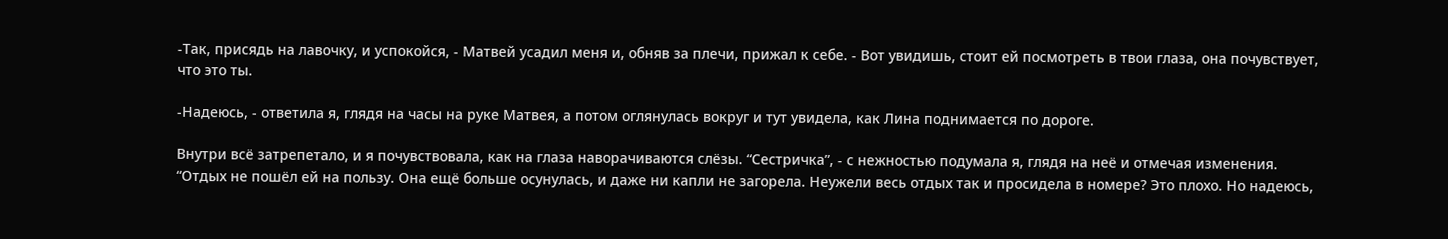-Так, присядь на лавочку, и успокойся, - Матвей усадил меня и, обняв за плечи, прижал к себе. - Вот увидишь, стоит ей посмотреть в твои глаза, она почувствует, что это ты.

-Надеюсь, - ответила я, глядя на часы на руке Матвея, а потом оглянулась вокруг и тут увидела, как Лина поднимается по дороге.

Внутри всё затрепетало, и я почувствовала, как на глаза наворачиваются слёзы. “Сестричка”, - с нежностью подумала я, глядя на неё и отмечая изменения. “Отдых не пошёл ей на пользу. Она ещё больше осунулась, и даже ни капли не загорела. Неужели весь отдых так и просидела в номере? Это плохо. Но надеюсь,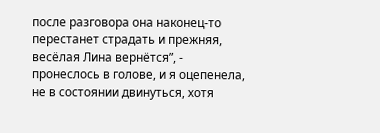после разговора она наконец-то перестанет страдать и прежняя, весёлая Лина вернётся”, - пронеслось в голове, и я оцепенела, не в состоянии двинуться, хотя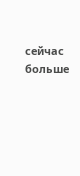сейчас больше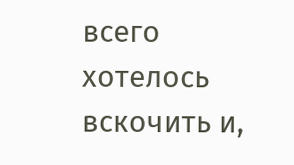всего хотелось вскочить и,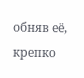обняв её, крепко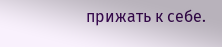прижать к себе.